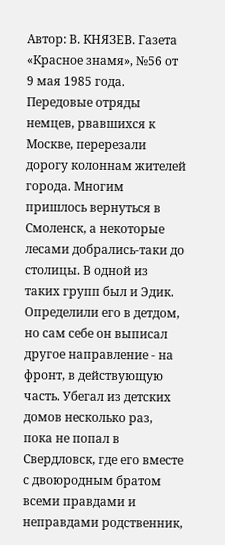Автор: В. КНЯЗЕВ. Газета «Красное знамя», №56 от 9 мая 1985 года.
Передовые отряды немцев, рвавшихся к Москве, перерезали дорогу колоннам жителей города. Многим пришлось вернуться в Смоленск, а некоторые лесами добрались-таки до столицы. В одной из таких групп был и Эдик.
Определили его в детдом, но сам себе он выписал другое направление - на фронт, в действующую часть. Убегал из детских домов несколько раз, пока не попал в Свердловск, где его вместе с двоюродным братом всеми правдами и неправдами родственник,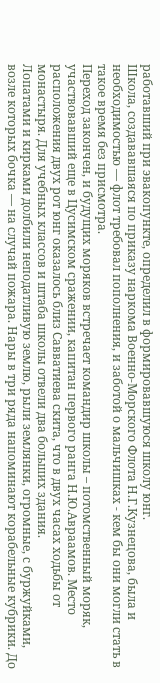работавший при эвакопункте, определил в формировавшуюся школу юнг.
Школа, создававшаяся по приказу наркома Военно-Морского Флота Н.Г.Кузнецова, была и необходимостью — флот требовал пополнения, и заботой о мальчишках - кем бы они могли стать в такое время без присмотра.
Переход закончен, и будущих моряков встречает командир школы – потомственный моряк, участвовавший еще в Цусимском сражении, капитан первого ранга Н.Ю.Авраамов. Место расположения двух рот юнг оказалось близ Савватиева скита, что в двух часах ходьбы от монастыря. Для учебных классов и штаба школы отвели два больших здания.
Лопатами и кирками долбили неподатливую землю, рыли землянки, огромные, с буржуйками, возле которых бочка — на случай пожара. Нары в три ряда напоминают корабельные кубрики. До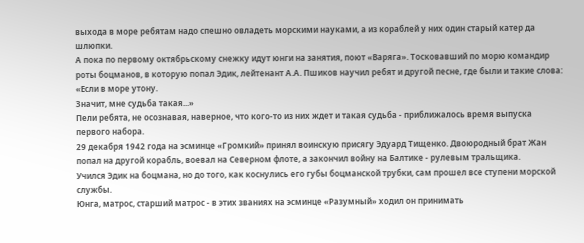выхода в море ребятам надо спешно овладеть морскими науками, а из кораблей у них один старый катер да шлюпки.
А пока по первому октябрьскому снежку идут юнги на занятия, поют «Варяга». Тосковавший по морю командир роты боцманов, в которую попал Эдик, лейтенант А.А. Пшиков научил ребят и другой песне, где были и такие слова:
«Если в море утону.
Значит, мне судьба такая...»
Пели ребята, не осознавая, наверное, что кого-то из них ждет и такая судьба - приближалось время выпуска первого набора.
29 декабря 1942 года на эсминце «Громкий» принял воинскую присягу Эдуард Тищенко. Двоюродный брат Жан попал на другой корабль, воевал на Северном флоте, а закончил войну на Балтике - рулевым тральщика.
Учился Эдик на боцмана, но до того, как коснулись его губы боцманской трубки, сам прошел все ступени морской службы.
Юнга, матрос, старший матрос - в этих званиях на эсминце «Разумный» ходил он принимать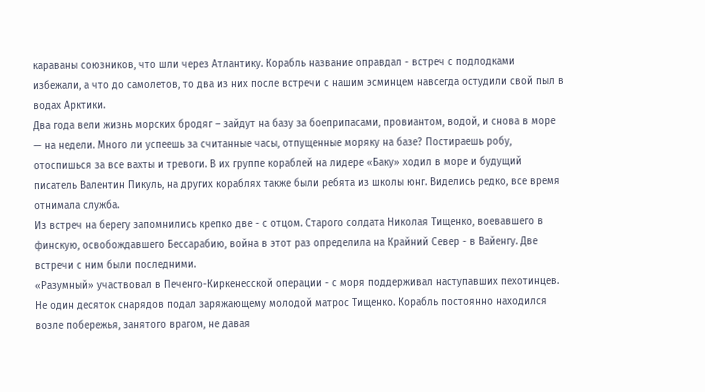караваны союзников, что шли через Атлантику. Корабль название оправдал - встреч с подлодками избежали, а что до самолетов, то два из них после встречи с нашим эсминцем навсегда остудили свой пыл в водах Арктики.
Два года вели жизнь морских бродяг – зайдут на базу за боеприпасами, провиантом, водой, и снова в море — на недели. Много ли успеешь за считанные часы, отпущенные моряку на базе? Постираешь робу, отоспишься за все вахты и тревоги. В их группе кораблей на лидере «Баку» ходил в море и будущий писатель Валентин Пикуль, на других кораблях также были ребята из школы юнг. Виделись редко, все время отнимала служба.
Из встреч на берегу запомнились крепко две - с отцом. Старого солдата Николая Тищенко, воевавшего в финскую, освобождавшего Бессарабию, война в этот раз определила на Крайний Север - в Вайенгу. Две встречи с ним были последними.
«Разумный» участвовал в Печенго-Киркенесской операции - с моря поддерживал наступавших пехотинцев. Не один десяток снарядов подал заряжающему молодой матрос Тищенко. Корабль постоянно находился возле побережья, занятого врагом, не давая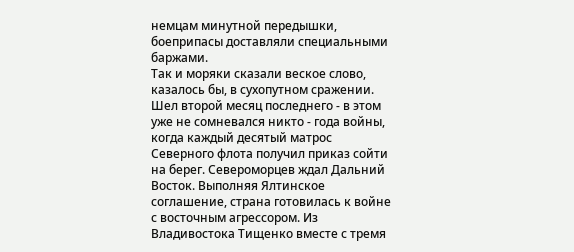немцам минутной передышки, боеприпасы доставляли специальными баржами.
Так и моряки сказали веское слово, казалось бы, в сухопутном сражении.
Шел второй месяц последнего - в этом уже не сомневался никто - года войны, когда каждый десятый матрос Северного флота получил приказ сойти на берег. Североморцев ждал Дальний Восток. Выполняя Ялтинское соглашение, страна готовилась к войне с восточным агрессором. Из Владивостока Тищенко вместе с тремя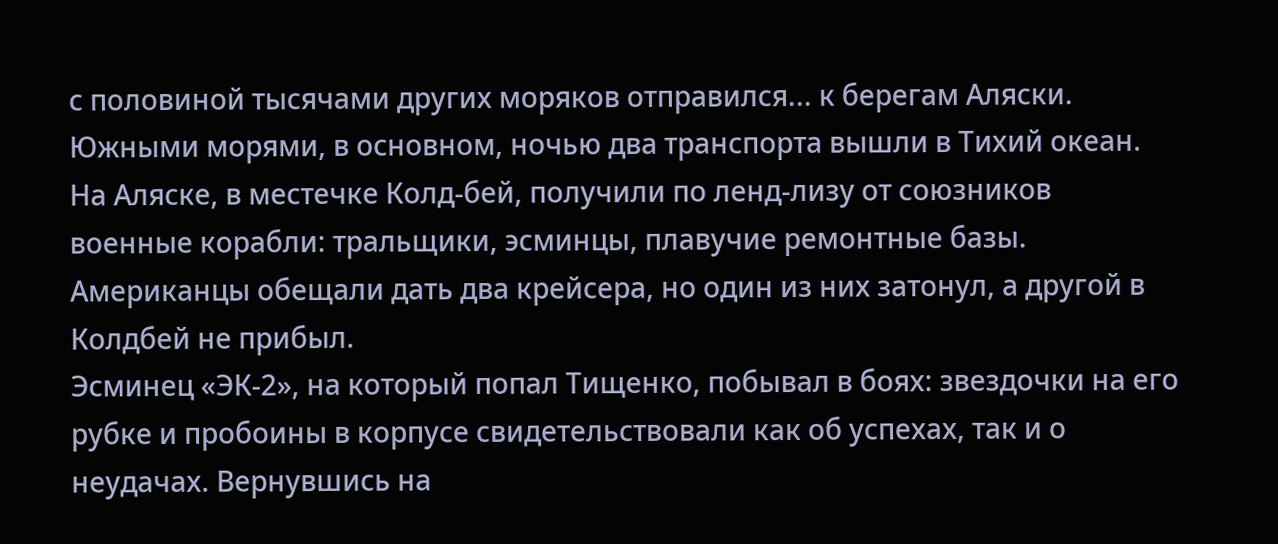с половиной тысячами других моряков отправился... к берегам Аляски. Южными морями, в основном, ночью два транспорта вышли в Тихий океан. На Аляске, в местечке Колд-бей, получили по ленд-лизу от союзников военные корабли: тральщики, эсминцы, плавучие ремонтные базы. Американцы обещали дать два крейсера, но один из них затонул, а другой в Колдбей не прибыл.
Эсминец «ЭК-2», на который попал Тищенко, побывал в боях: звездочки на его рубке и пробоины в корпусе свидетельствовали как об успехах, так и о неудачах. Вернувшись на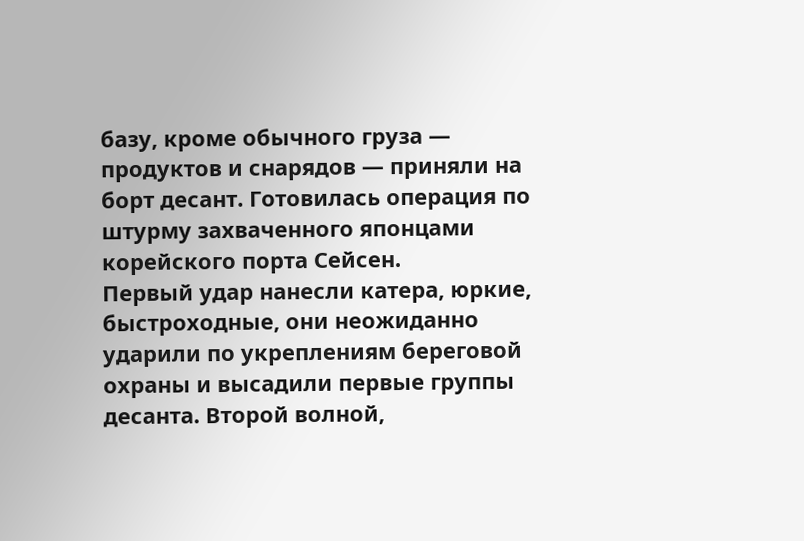базу, кроме обычного груза — продуктов и снарядов — приняли на борт десант. Готовилась операция по штурму захваченного японцами корейского порта Сейсен.
Первый удар нанесли катера, юркие, быстроходные, они неожиданно ударили по укреплениям береговой охраны и высадили первые группы десанта. Второй волной,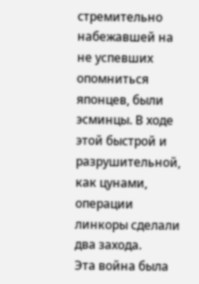стремительно набежавшей на не успевших опомниться японцев, были эсминцы. В ходе этой быстрой и разрушительной, как цунами, операции линкоры сделали два захода.
Эта война была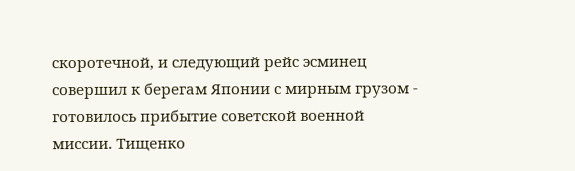скоротечной, и следующий рейс эсминец совершил к берегам Японии с мирным грузом - готовилось прибытие советской военной миссии. Тищенко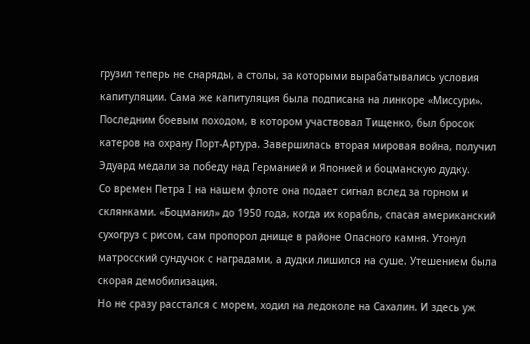грузил теперь не снаряды, а столы, за которыми вырабатывались условия капитуляции. Сама же капитуляция была подписана на линкоре «Миссури».
Последним боевым походом, в котором участвовал Тищенко, был бросок катеров на охрану Порт-Артура. Завершилась вторая мировая война, получил Эдуард медали за победу над Германией и Японией и боцманскую дудку.
Со времен Петра I на нашем флоте она подает сигнал вслед за горном и склянками. «Боцманил» до 1950 года, когда их корабль, спасая американский сухогруз с рисом, сам пропорол днище в районе Опасного камня. Утонул матросский сундучок с наградами, а дудки лишился на суше. Утешением была скорая демобилизация.
Но не сразу расстался с морем, ходил на ледоколе на Сахалин. И здесь уж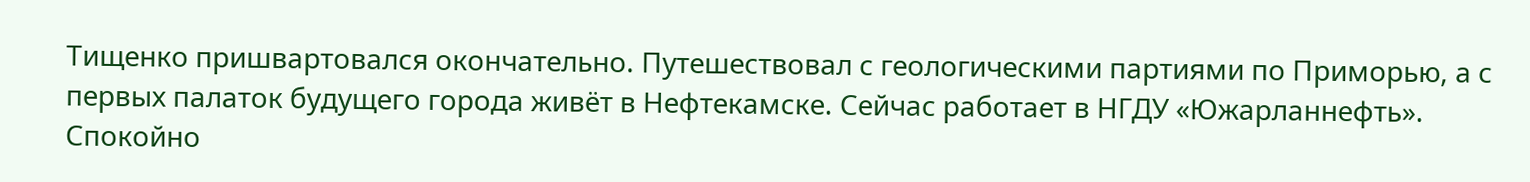Тищенко пришвартовался окончательно. Путешествовал с геологическими партиями по Приморью, а с первых палаток будущего города живёт в Нефтекамске. Сейчас работает в НГДУ «Южарланнефть».
Спокойно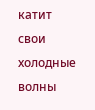катит свои холодные волны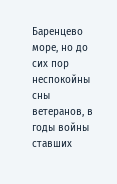Баренцево море, но до сих пор неспокойны сны ветеранов, в годы войны ставших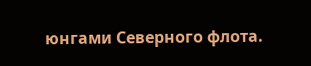юнгами Северного флота.